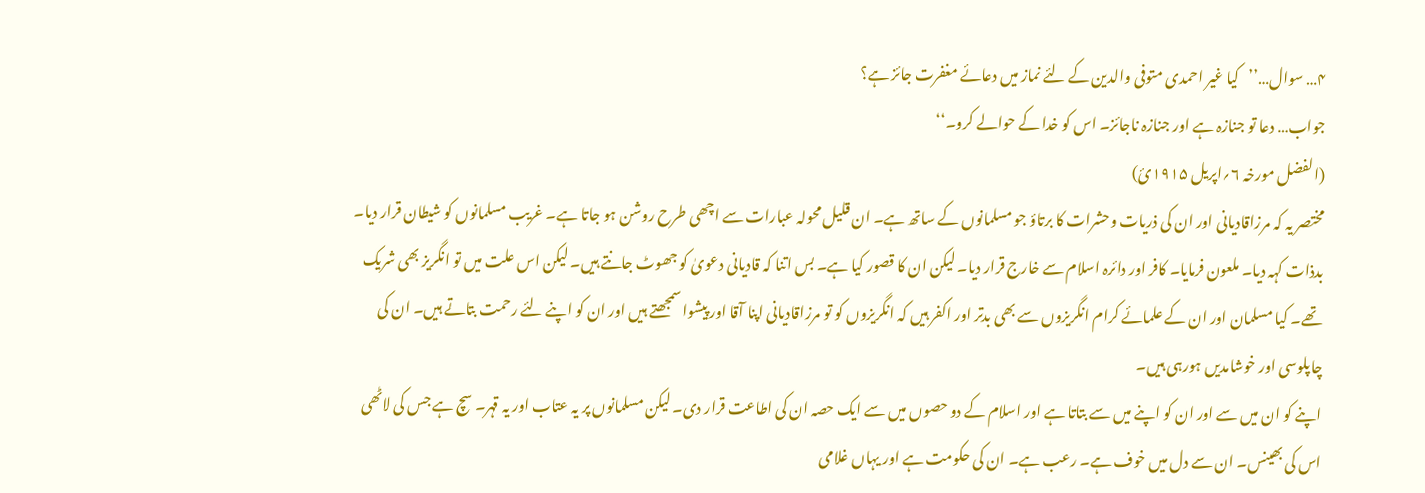۴… سوال…’’کیا غیر احمدی متوفی والدین کے لئے نماز میں دعائے مغفرت جائز ہے؟
جواب… دعا تو جنازہ ہے اور جنازہ ناجائز۔ اس کو خدا کے حوالے کرو۔‘‘
(الفضل مورخہ ۶؍اپریل ۱۹۱۵ئ)
مختصر یہ کہ مرزاقادیانی اور ان کی ذریات وحشرات کا برتاؤ جو مسلمانوں کے ساتھ ہے۔ ان قلیل محولہ عبارات سے اچھی طرح روشن ہو جاتا ہے۔ غریب مسلمانوں کو شیطان قرار دیا۔ بدذات کہہ دیا۔ ملعون فرمایا۔ کافر اور دائرہ اسلام سے خارج قرار دیا۔ لیکن ان کا قصور کیا ہے۔ بس اتنا کہ قادیانی دعویٰ کو جھوٹ جانتے ہیں۔ لیکن اس علت میں تو انگریز بھی شریک تھے۔ کیا مسلمان اور ان کے علمائے کرام انگریزوں سے بھی بدتر اور اکفر ہیں کہ انگریزوں کو تو مرزاقادیانی اپنا آقا اور پیشوا سمجھتے ہیں اور ان کو اپنے لئے رحمت بتاتے ہیں۔ ان کی چاپلوسی اور خوشامدیں ہورہی ہیں۔
اپنے کو ان میں سے اور ان کو اپنے میں سے بتاتا ہے اور اسلام کے دو حصوں میں سے ایک حصہ ان کی اطاعت قرار دی۔ لیکن مسلمانوں پر یہ عتاب اور یہ قہر۔ سچ ہے جس کی لاٹھی اس کی بھینس۔ ان سے دل میں خوف ہے۔ رعب ہے۔ ان کی حکومت ہے اور یہاں غلامی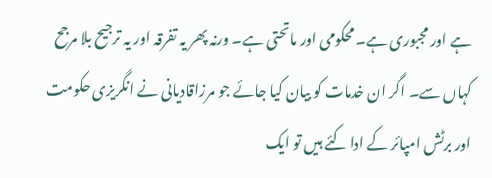ہے اور مجبوری ہے۔ محکومی اور ماتحتی ہے۔ ورنہ پھر یہ تفرقہ اور یہ ترجیح بلا مرجح کہاں سے۔ اگر ان خدمات کو بیان کیا جائے جو مرزاقادیانی نے انگریزی حکومت اور برٹش امپائر کے ادا کئے ہیں تو ایک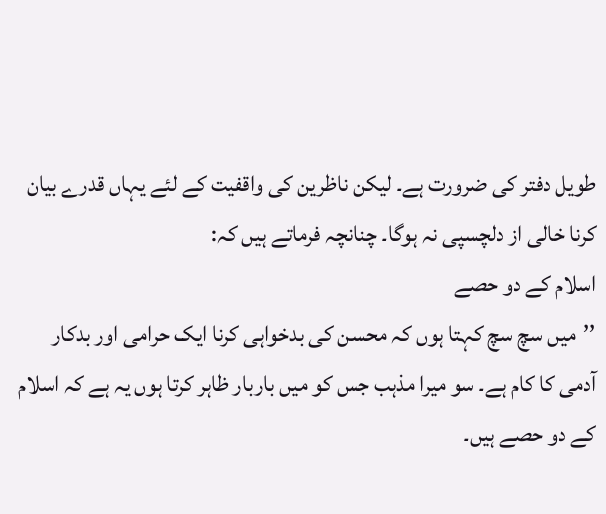طویل دفتر کی ضرورت ہے۔ لیکن ناظرین کی واقفیت کے لئے یہاں قدرے بیان کرنا خالی از دلچسپی نہ ہوگا۔ چنانچہ فرماتے ہیں کہ:
اسلام کے دو حصے
’’میں سچ سچ کہتا ہوں کہ محسن کی بدخواہی کرنا ایک حرامی اور بدکار آدمی کا کام ہے۔ سو میرا مذہب جس کو میں باربار ظاہر کرتا ہوں یہ ہے کہ اسلام کے دو حصے ہیں۔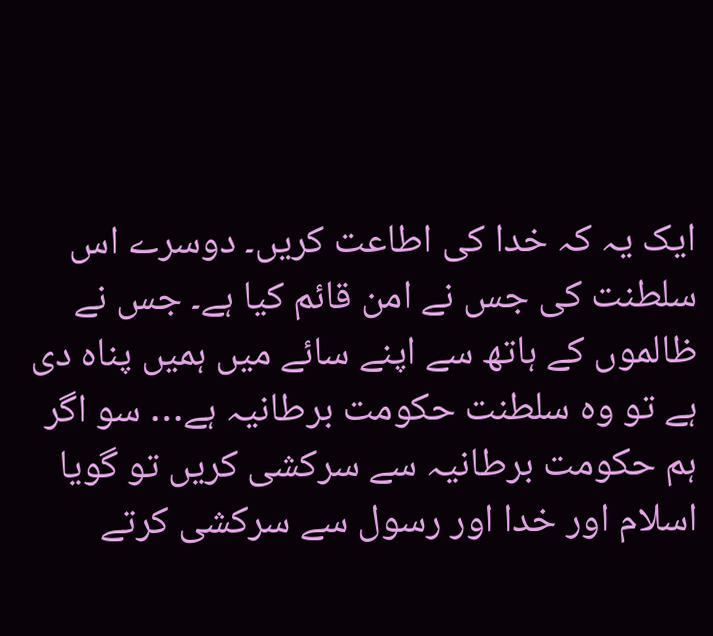ایک یہ کہ خدا کی اطاعت کریں۔ دوسرے اس سلطنت کی جس نے امن قائم کیا ہے۔ جس نے ظالموں کے ہاتھ سے اپنے سائے میں ہمیں پناہ دی ہے تو وہ سلطنت حکومت برطانیہ ہے… سو اگر ہم حکومت برطانیہ سے سرکشی کریں تو گویا اسلام اور خدا اور رسول سے سرکشی کرتے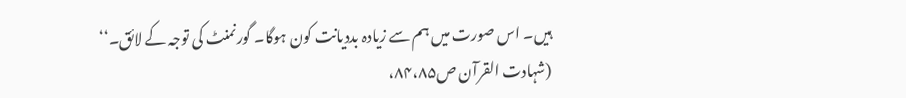ہیں۔ اس صورت میں ہم سے زیادہ بددیانت کون ہوگا۔ گورنمنٹ کی توجہ کے لائق۔‘‘
(شہادت القرآن ص۸۴،۸۵،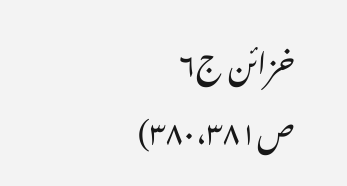خزائن ج۶ ص۳۸۰،۳۸۱)